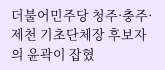더불어민주당 청주·충주·제천 기초단체장 후보자의 윤곽이 잡혔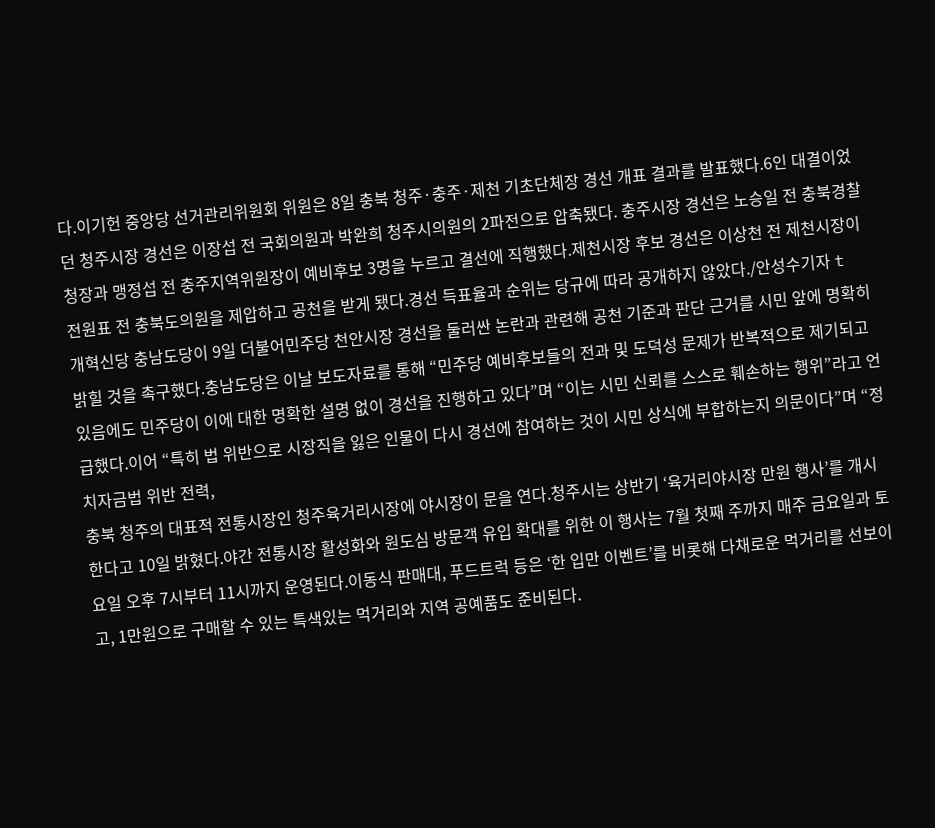다.이기헌 중앙당 선거관리위원회 위원은 8일 충북 청주·충주·제천 기초단체장 경선 개표 결과를 발표했다.6인 대결이었던 청주시장 경선은 이장섭 전 국회의원과 박완희 청주시의원의 2파전으로 압축됐다. 충주시장 경선은 노승일 전 충북경찰청장과 맹정섭 전 충주지역위원장이 예비후보 3명을 누르고 결선에 직행했다.제천시장 후보 경선은 이상천 전 제천시장이 전원표 전 충북도의원을 제압하고 공천을 받게 됐다.경선 득표율과 순위는 당규에 따라 공개하지 않았다./안성수기자 t
개혁신당 충남도당이 9일 더불어민주당 천안시장 경선을 둘러싼 논란과 관련해 공천 기준과 판단 근거를 시민 앞에 명확히 밝힐 것을 촉구했다.충남도당은 이날 보도자료를 통해 “민주당 예비후보들의 전과 및 도덕성 문제가 반복적으로 제기되고 있음에도 민주당이 이에 대한 명확한 설명 없이 경선을 진행하고 있다”며 “이는 시민 신뢰를 스스로 훼손하는 행위”라고 언급했다.이어 “특히 법 위반으로 시장직을 잃은 인물이 다시 경선에 참여하는 것이 시민 상식에 부합하는지 의문이다”며 “정치자금법 위반 전력,
충북 청주의 대표적 전통시장인 청주육거리시장에 야시장이 문을 연다.청주시는 상반기 ‘육거리야시장 만원 행사’를 개시한다고 10일 밝혔다.야간 전통시장 활성화와 원도심 방문객 유입 확대를 위한 이 행사는 7월 첫째 주까지 매주 금요일과 토요일 오후 7시부터 11시까지 운영된다.이동식 판매대, 푸드트럭 등은 ‘한 입만 이벤트’를 비롯해 다채로운 먹거리를 선보이고, 1만원으로 구매할 수 있는 특색있는 먹거리와 지역 공예품도 준비된다.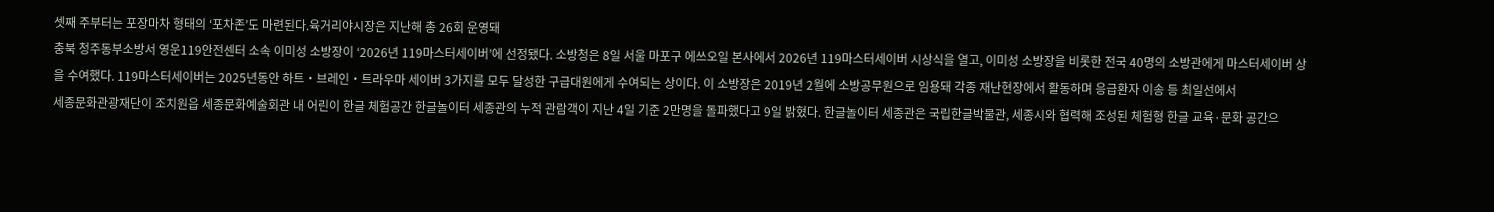셋째 주부터는 포장마차 형태의 ‘포차존’도 마련된다.육거리야시장은 지난해 총 26회 운영돼
충북 청주동부소방서 영운119안전센터 소속 이미성 소방장이 ‘2026년 119마스터세이버’에 선정됐다. 소방청은 8일 서울 마포구 에쓰오일 본사에서 2026년 119마스터세이버 시상식을 열고, 이미성 소방장을 비롯한 전국 40명의 소방관에게 마스터세이버 상을 수여했다. 119마스터세이버는 2025년동안 하트‧브레인‧트라우마 세이버 3가지를 모두 달성한 구급대원에게 수여되는 상이다. 이 소방장은 2019년 2월에 소방공무원으로 임용돼 각종 재난현장에서 활동하며 응급환자 이송 등 최일선에서
세종문화관광재단이 조치원읍 세종문화예술회관 내 어린이 한글 체험공간 한글놀이터 세종관의 누적 관람객이 지난 4일 기준 2만명을 돌파했다고 9일 밝혔다. 한글놀이터 세종관은 국립한글박물관, 세종시와 협력해 조성된 체험형 한글 교육·문화 공간으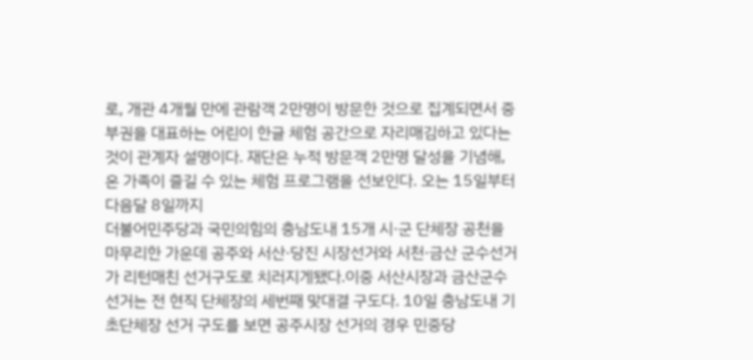로, 개관 4개월 만에 관람객 2만명이 방문한 것으로 집계되면서 중부권을 대표하는 어린이 한글 체험 공간으로 자리매김하고 있다는 것이 관계자 설명이다. 재단은 누적 방문객 2만명 달성을 기념해, 온 가족이 즐길 수 있는 체험 프로그램을 선보인다. 오는 15일부터 다음달 8일까지
더불어민주당과 국민의힘의 충남도내 15개 시·군 단체장 공천을 마무리한 가운데 공주와 서산·당진 시장선거와 서천·금산 군수선거가 리턴매친 선거구도로 치러지게됐다.이중 서산시장과 금산군수 선거는 전 현직 단체장의 세번째 맞대결 구도다. 10일 충남도내 기초단체장 선거 구도를 보면 공주시장 선거의 경우 민중당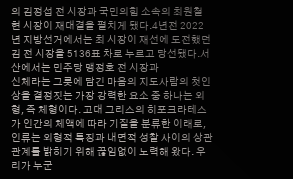의 김정섭 전 시장과 국민의힘 소속의 최원철 현 시장이 재대결을 펼치게 됐다.4년전 2022년 지방선거에서는 최 시장이 재선에 도전했던 김 전 시장을 5136표 차로 누르고 당선됐다.서산에서는 민주당 맹정호 전 시장과
신체라는 그릇에 담긴 마음의 지도사람의 첫인상을 결정짓는 가장 강력한 요소 중 하나는 외형, 즉 체형이다. 고대 그리스의 히포크라테스가 인간의 체액에 따라 기질을 분류한 이래로, 인류는 외형적 특징과 내면적 성찰 사이의 상관관계를 밝히기 위해 끊임없이 노력해 왔다. 우리가 누군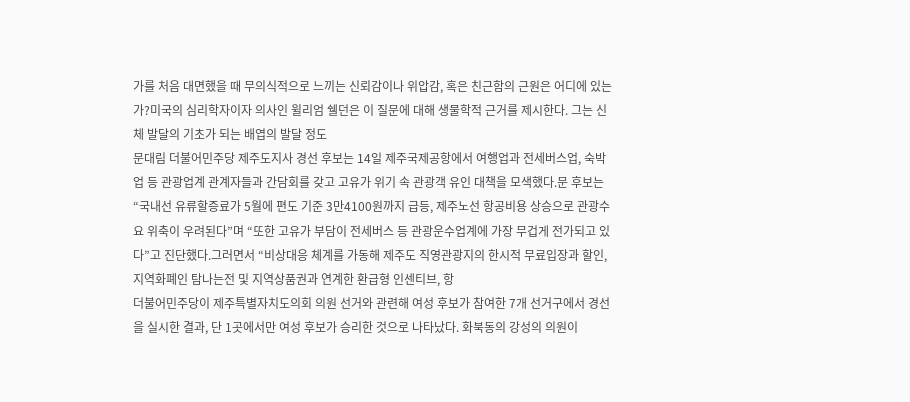가를 처음 대면했을 때 무의식적으로 느끼는 신뢰감이나 위압감, 혹은 친근함의 근원은 어디에 있는가?미국의 심리학자이자 의사인 윌리엄 쉘던은 이 질문에 대해 생물학적 근거를 제시한다. 그는 신체 발달의 기초가 되는 배엽의 발달 정도
문대림 더불어민주당 제주도지사 경선 후보는 14일 제주국제공항에서 여행업과 전세버스업, 숙박업 등 관광업계 관계자들과 간담회를 갖고 고유가 위기 속 관광객 유인 대책을 모색했다.문 후보는 “국내선 유류할증료가 5월에 편도 기준 3만4100원까지 급등, 제주노선 항공비용 상승으로 관광수요 위축이 우려된다”며 “또한 고유가 부담이 전세버스 등 관광운수업계에 가장 무겁게 전가되고 있다”고 진단했다.그러면서 “비상대응 체계를 가동해 제주도 직영관광지의 한시적 무료입장과 할인, 지역화폐인 탐나는전 및 지역상품권과 연계한 환급형 인센티브, 항
더불어민주당이 제주특별자치도의회 의원 선거와 관련해 여성 후보가 참여한 7개 선거구에서 경선을 실시한 결과, 단 1곳에서만 여성 후보가 승리한 것으로 나타났다. 화북동의 강성의 의원이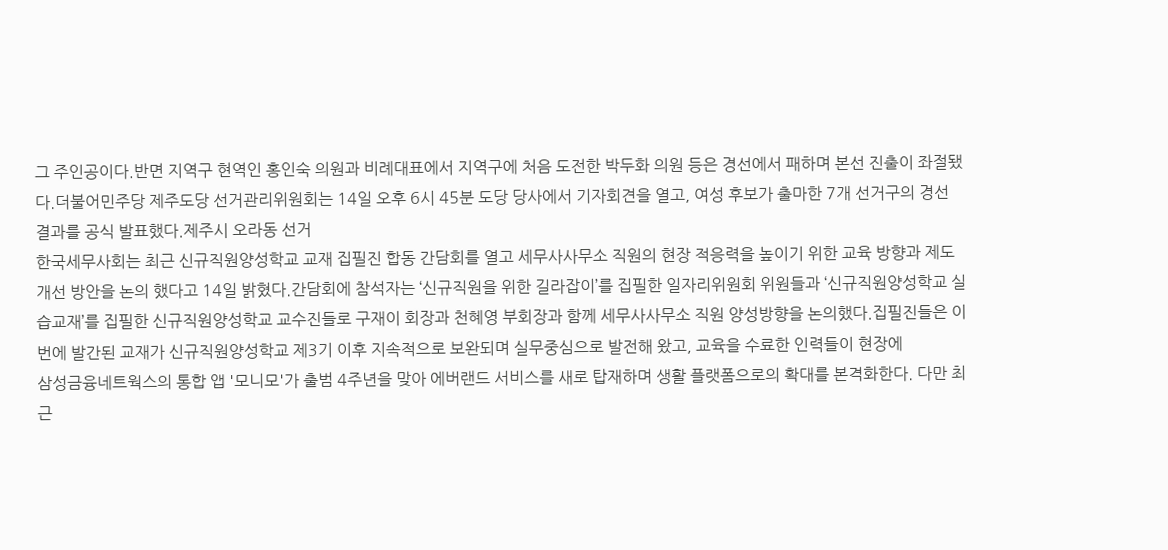그 주인공이다.반면 지역구 현역인 홍인숙 의원과 비례대표에서 지역구에 처음 도전한 박두화 의원 등은 경선에서 패하며 본선 진출이 좌절됐다.더불어민주당 제주도당 선거관리위원회는 14일 오후 6시 45분 도당 당사에서 기자회견을 열고, 여성 후보가 출마한 7개 선거구의 경선 결과를 공식 발표했다.제주시 오라동 선거
한국세무사회는 최근 신규직원양성학교 교재 집필진 합동 간담회를 열고 세무사사무소 직원의 현장 적응력을 높이기 위한 교육 방향과 제도 개선 방안을 논의 했다고 14일 밝혔다.간담회에 참석자는 ‘신규직원을 위한 길라잡이’를 집필한 일자리위원회 위원들과 ‘신규직원양성학교 실습교재’를 집필한 신규직원양성학교 교수진들로 구재이 회장과 천혜영 부회장과 함께 세무사사무소 직원 양성방향을 논의했다.집필진들은 이번에 발간된 교재가 신규직원양성학교 제3기 이후 지속적으로 보완되며 실무중심으로 발전해 왔고, 교육을 수료한 인력들이 현장에
삼성금융네트웍스의 통합 앱 '모니모'가 출범 4주년을 맞아 에버랜드 서비스를 새로 탑재하며 생활 플랫폼으로의 확대를 본격화한다. 다만 최근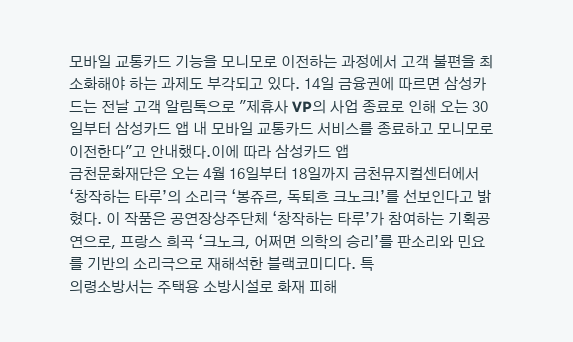모바일 교통카드 기능을 모니모로 이전하는 과정에서 고객 불편을 최소화해야 하는 과제도 부각되고 있다. 14일 금융권에 따르면 삼성카드는 전날 고객 알림톡으로 "제휴사 VP의 사업 종료로 인해 오는 30일부터 삼성카드 앱 내 모바일 교통카드 서비스를 종료하고 모니모로 이전한다"고 안내했다.이에 따라 삼성카드 앱
금천문화재단은 오는 4월 16일부터 18일까지 금천뮤지컬센터에서 ‘창작하는 타루’의 소리극 ‘봉쥬르, 독퇴흐 크노크!’를 선보인다고 밝혔다. 이 작품은 공연장상주단체 ‘창작하는 타루’가 참여하는 기획공연으로, 프랑스 희곡 ‘크노크, 어쩌면 의학의 승리’를 판소리와 민요를 기반의 소리극으로 재해석한 블랙코미디다. 특
의령소방서는 주택용 소방시설로 화재 피해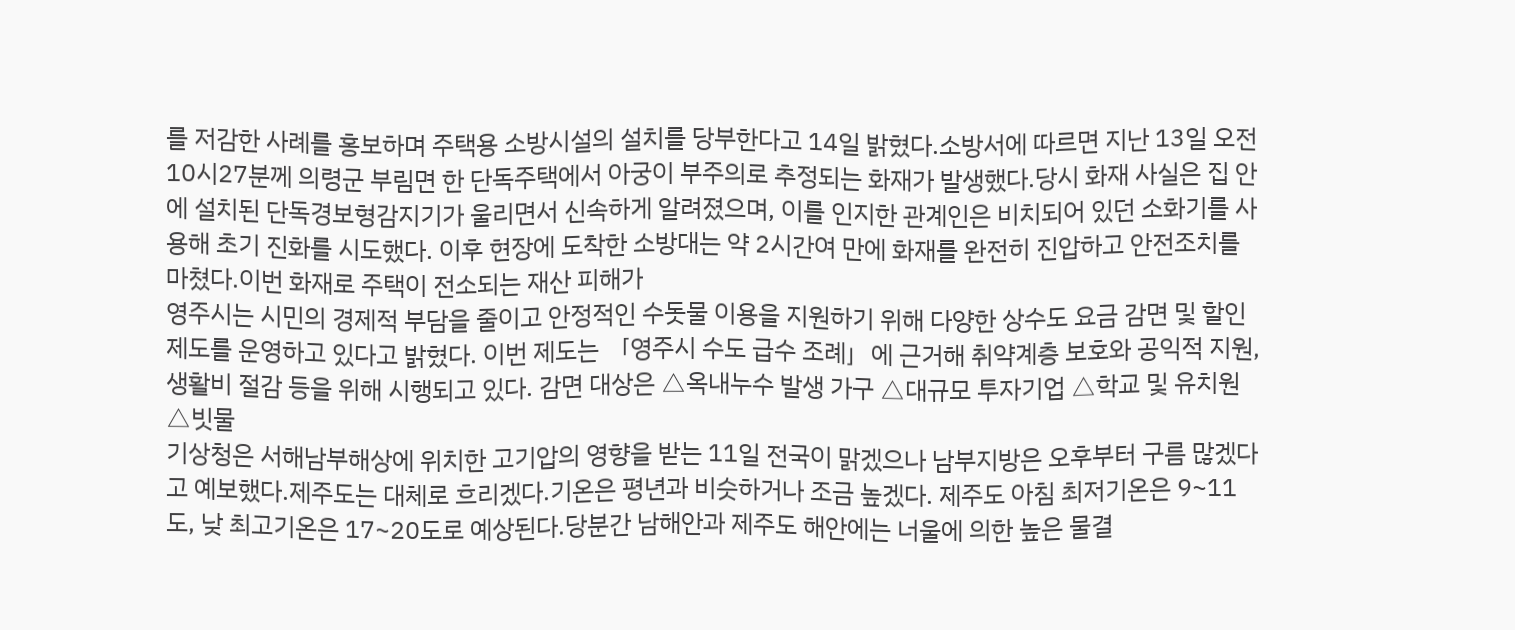를 저감한 사례를 홍보하며 주택용 소방시설의 설치를 당부한다고 14일 밝혔다.소방서에 따르면 지난 13일 오전 10시27분께 의령군 부림면 한 단독주택에서 아궁이 부주의로 추정되는 화재가 발생했다.당시 화재 사실은 집 안에 설치된 단독경보형감지기가 울리면서 신속하게 알려졌으며, 이를 인지한 관계인은 비치되어 있던 소화기를 사용해 초기 진화를 시도했다. 이후 현장에 도착한 소방대는 약 2시간여 만에 화재를 완전히 진압하고 안전조치를 마쳤다.이번 화재로 주택이 전소되는 재산 피해가
영주시는 시민의 경제적 부담을 줄이고 안정적인 수돗물 이용을 지원하기 위해 다양한 상수도 요금 감면 및 할인 제도를 운영하고 있다고 밝혔다. 이번 제도는 「영주시 수도 급수 조례」에 근거해 취약계층 보호와 공익적 지원, 생활비 절감 등을 위해 시행되고 있다. 감면 대상은 △옥내누수 발생 가구 △대규모 투자기업 △학교 및 유치원 △빗물
기상청은 서해남부해상에 위치한 고기압의 영향을 받는 11일 전국이 맑겠으나 남부지방은 오후부터 구름 많겠다고 예보했다.제주도는 대체로 흐리겠다.기온은 평년과 비슷하거나 조금 높겠다. 제주도 아침 최저기온은 9~11도, 낮 최고기온은 17~20도로 예상된다.당분간 남해안과 제주도 해안에는 너울에 의한 높은 물결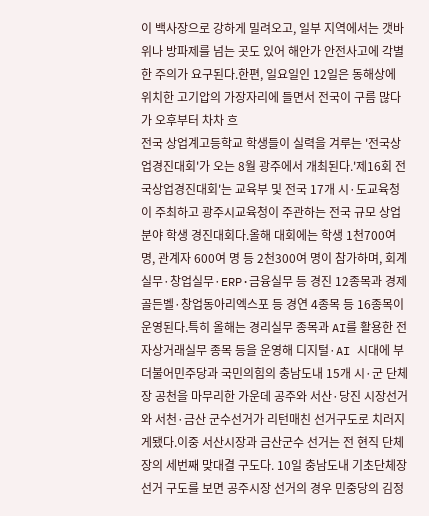이 백사장으로 강하게 밀려오고, 일부 지역에서는 갯바위나 방파제를 넘는 곳도 있어 해안가 안전사고에 각별한 주의가 요구된다.한편, 일요일인 12일은 동해상에 위치한 고기압의 가장자리에 들면서 전국이 구름 많다가 오후부터 차차 흐
전국 상업계고등학교 학생들이 실력을 겨루는 '전국상업경진대회'가 오는 8월 광주에서 개최된다.'제16회 전국상업경진대회'는 교육부 및 전국 17개 시·도교육청이 주최하고 광주시교육청이 주관하는 전국 규모 상업 분야 학생 경진대회다.올해 대회에는 학생 1천700여 명, 관계자 600여 명 등 2천300여 명이 참가하며, 회계실무·창업실무·ERP·금융실무 등 경진 12종목과 경제골든벨·창업동아리엑스포 등 경연 4종목 등 16종목이 운영된다.특히 올해는 경리실무 종목과 AI를 활용한 전자상거래실무 종목 등을 운영해 디지털·AI 시대에 부
더불어민주당과 국민의힘의 충남도내 15개 시·군 단체장 공천을 마무리한 가운데 공주와 서산·당진 시장선거와 서천·금산 군수선거가 리턴매친 선거구도로 치러지게됐다.이중 서산시장과 금산군수 선거는 전 현직 단체장의 세번째 맞대결 구도다. 10일 충남도내 기초단체장 선거 구도를 보면 공주시장 선거의 경우 민중당의 김정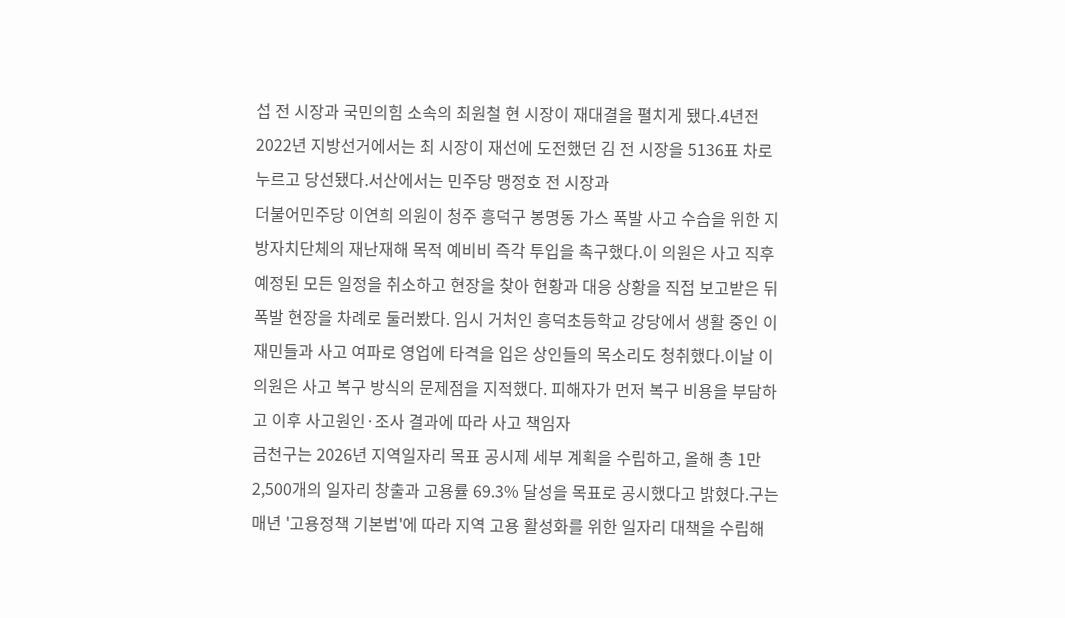섭 전 시장과 국민의힘 소속의 최원철 현 시장이 재대결을 펼치게 됐다.4년전 2022년 지방선거에서는 최 시장이 재선에 도전했던 김 전 시장을 5136표 차로 누르고 당선됐다.서산에서는 민주당 맹정호 전 시장과
더불어민주당 이연희 의원이 청주 흥덕구 봉명동 가스 폭발 사고 수습을 위한 지방자치단체의 재난재해 목적 예비비 즉각 투입을 촉구했다.이 의원은 사고 직후 예정된 모든 일정을 취소하고 현장을 찾아 현황과 대응 상황을 직접 보고받은 뒤 폭발 현장을 차례로 둘러봤다. 임시 거처인 흥덕초등학교 강당에서 생활 중인 이재민들과 사고 여파로 영업에 타격을 입은 상인들의 목소리도 청취했다.이날 이 의원은 사고 복구 방식의 문제점을 지적했다. 피해자가 먼저 복구 비용을 부담하고 이후 사고원인·조사 결과에 따라 사고 책임자
금천구는 2026년 지역일자리 목표 공시제 세부 계획을 수립하고, 올해 총 1만 2,500개의 일자리 창출과 고용률 69.3% 달성을 목표로 공시했다고 밝혔다.구는 매년 '고용정책 기본법'에 따라 지역 고용 활성화를 위한 일자리 대책을 수립해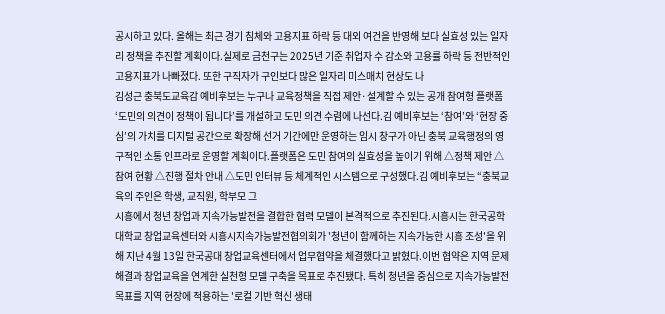공시하고 있다. 올해는 최근 경기 침체와 고용지표 하락 등 대외 여건을 반영해 보다 실효성 있는 일자리 정책을 추진할 계획이다.실제로 금천구는 2025년 기준 취업자 수 감소와 고용률 하락 등 전반적인 고용지표가 나빠졌다. 또한 구직자가 구인보다 많은 일자리 미스매치 현상도 나
김성근 충북도교육감 예비후보는 누구나 교육정책을 직접 제안·설계할 수 있는 공개 참여형 플랫폼 ‘도민의 의견이 정책이 됩니다’를 개설하고 도민 의견 수렴에 나선다.김 예비후보는 ‘참여’와 ‘현장 중심’의 가치를 디지털 공간으로 확장해 선거 기간에만 운영하는 임시 창구가 아닌 충북 교육행정의 영구적인 소통 인프라로 운영할 계획이다.플랫폼은 도민 참여의 실효성을 높이기 위해 △정책 제안 △참여 현황 △진행 절차 안내 △도민 인터뷰 등 체계적인 시스템으로 구성했다.김 예비후보는 “충북교육의 주인은 학생, 교직원, 학부모 그
시흥에서 청년 창업과 지속가능발전을 결합한 협력 모델이 본격적으로 추진된다.시흥시는 한국공학대학교 창업교육센터와 시흥시지속가능발전협의회가 '청년이 함께하는 지속가능한 시흥 조성'을 위해 지난 4월 13일 한국공대 창업교육센터에서 업무협약을 체결했다고 밝혔다.이번 협약은 지역 문제 해결과 창업교육을 연계한 실천형 모델 구축을 목표로 추진됐다. 특히 청년을 중심으로 지속가능발전목표를 지역 현장에 적용하는 '로컬 기반 혁신 생태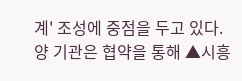계' 조성에 중점을 두고 있다.양 기관은 협약을 통해 ▲시흥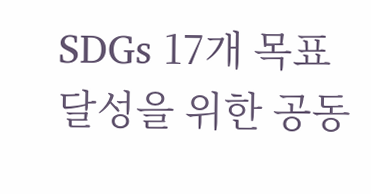SDGs 17개 목표 달성을 위한 공동